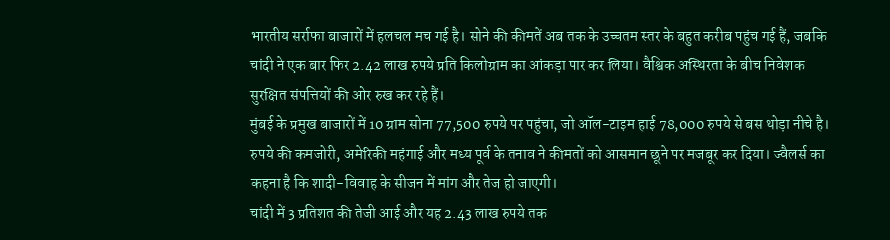भारतीय सर्राफा बाजारों में हलचल मच गई है। सोने की कीमतें अब तक के उच्चतम स्तर के बहुत करीब पहुंच गई हैं, जबकि चांदी ने एक बार फिर 2.42 लाख रुपये प्रति किलोग्राम का आंकड़ा पार कर लिया। वैश्विक अस्थिरता के बीच निवेशक सुरक्षित संपत्तियों की ओर रुख कर रहे हैं।
मुंबई के प्रमुख बाजारों में 10 ग्राम सोना 77,500 रुपये पर पहुंचा, जो ऑल-टाइम हाई 78,000 रुपये से बस थोड़ा नीचे है। रुपये की कमजोरी, अमेरिकी महंगाई और मध्य पूर्व के तनाव ने कीमतों को आसमान छूने पर मजबूर कर दिया। ज्वैलर्स का कहना है कि शादी-विवाह के सीजन में मांग और तेज हो जाएगी।
चांदी में 3 प्रतिशत की तेजी आई और यह 2.43 लाख रुपये तक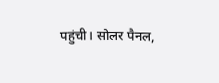पहुंची। सोलर पैनल,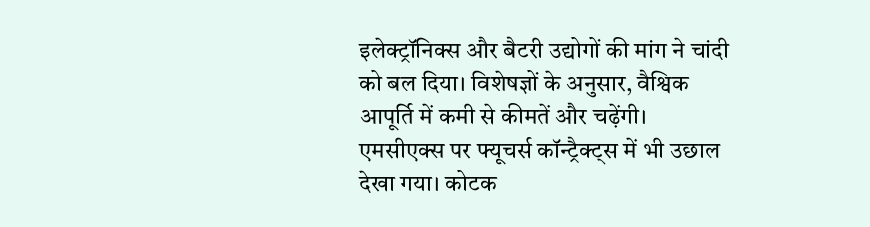इलेक्ट्रॉनिक्स और बैटरी उद्योगों की मांग ने चांदी को बल दिया। विशेषज्ञों के अनुसार, वैश्विक आपूर्ति में कमी से कीमतें और चढ़ेंगी।
एमसीएक्स पर फ्यूचर्स कॉन्ट्रैक्ट्स में भी उछाल देखा गया। कोटक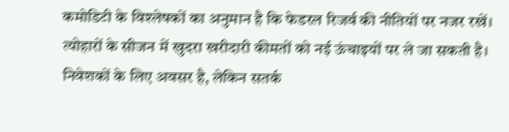कमोडिटी के विश्लेषकों का अनुमान है कि फेडरल रिजर्व की नीतियों पर नजर रखें। त्योहारों के सीजन में खुदरा खरीदारी कीमतों को नई ऊंचाइयों पर ले जा सकती है। निवेशकों के लिए अवसर है, लेकिन सतर्क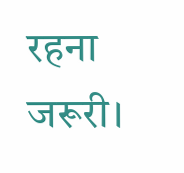रहना जरूरी।